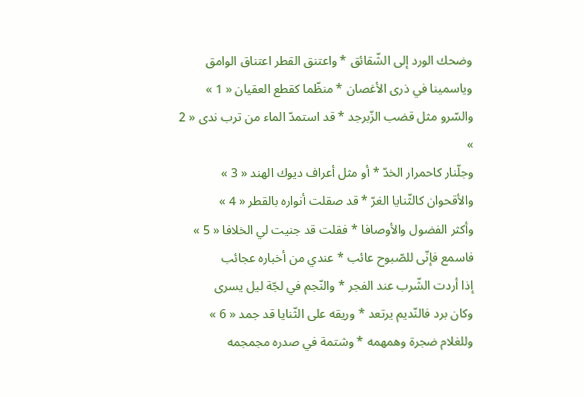وضحك الورد إلى الشّقائق * واعتنق القطر اعتناق الوامق
وياسمينا في ذرى الأغصان * منظّما كقطع العقيان « 1 »
والسّرو مثل قضب الزّبرجد * قد استمدّ الماء من ترب ندى « 2 »
وجلّنار كاحمرار الخدّ * أو مثل أعراف ديوك الهند « 3 »
والأقحوان كالثّنايا الغرّ * قد صقلت أنواره بالقطر « 4 »
وأكثر الفضول والأوصافا * فقلت قد جنيت لي الخلافا « 5 »
فاسمع فإنّى للصّبوح عائب * عندي من أخباره عجائب
إذا أردت الشّرب عند الفجر * والنّجم في لجّة ليل يسرى
وكان برد فالنّديم يرتعد * وريقه على الثّنايا قد جمد « 6 »
وللغلام ضجرة وهمهمه * وشتمة في صدره مجمجمه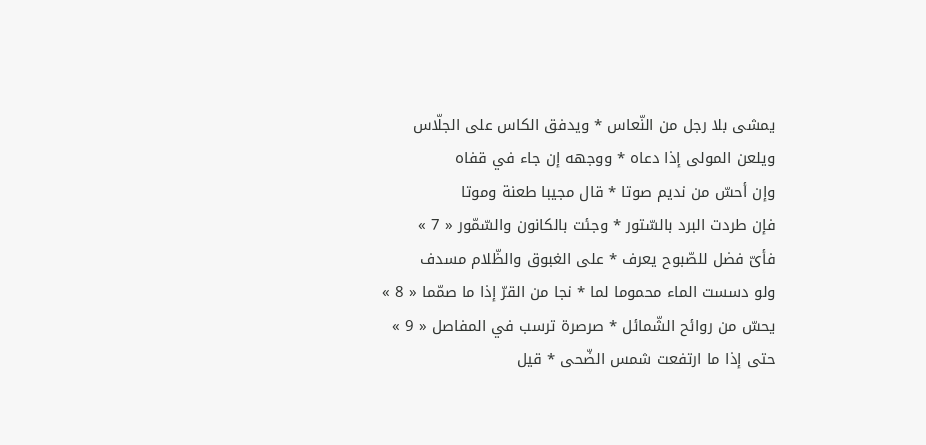يمشى بلا رجل من النّعاس * ويدفق الكاس على الجلّاس
ويلعن المولى إذا دعاه * ووجهه إن جاء في قفاه
وإن أحسّ من نديم صوتا * قال مجيبا طعنة وموتا
فإن طردت البرد بالسّتور * وجئت بالكانون والسّمّور « 7 »
فأىّ فضل للصّبوح يعرف * على الغبوق والظّلام مسدف
ولو دسست الماء محموما لما * نجا من القرّ إذا ما صمّما « 8 »
يحسّ من روائح الشّمائل * صرصرة ترسب في المفاصل « 9 »
حتى إذا ما ارتفعت شمس الضّحى * قيل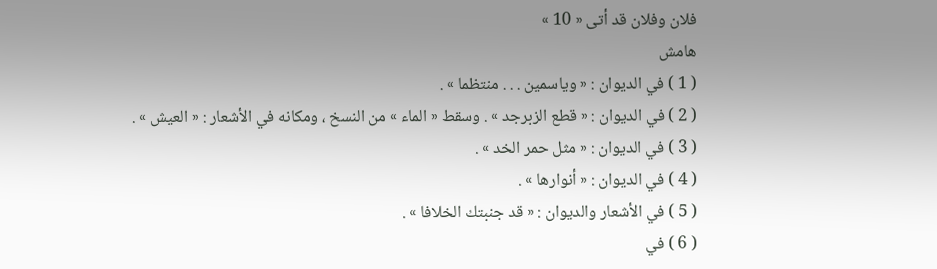فلان وفلان قد أتى « 10 »
هامش
( 1 ) في الديوان : « وياسمين . . . منتظما » .
( 2 ) في الديوان : « قطع الزبرجد » . وسقط « الماء » من النسخ ، ومكانه في الأشعار : « العيش » .
( 3 ) في الديوان : « مثل حمر الخد » .
( 4 ) في الديوان : « أنوارها » .
( 5 ) في الأشعار والديوان : « قد جنبتك الخلافا » .
( 6 ) في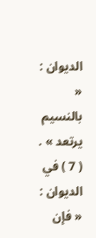الديوان : « بالنسيم يرتعد » .
( 7 ) في الديوان : « فإن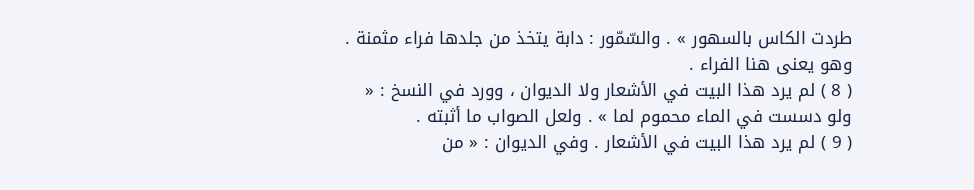طردت الكاس بالسهور » . والسّمّور : دابة يتخذ من جلدها فراء مثمنة . وهو يعنى هنا الفراء .
( 8 ) لم يرد هذا البيت في الأشعار ولا الديوان ، وورد في النسخ : « ولو دسست في الماء محموم لما » . ولعل الصواب ما أثبته .
( 9 ) لم يرد هذا البيت في الأشعار . وفي الديوان : « من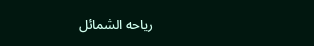رياحه الشمائل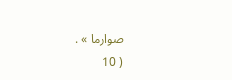صوارما » .
( 10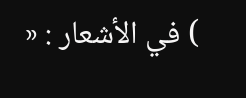) في الأشعار : «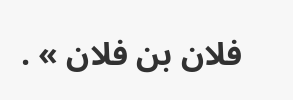فلان بن فلان » .